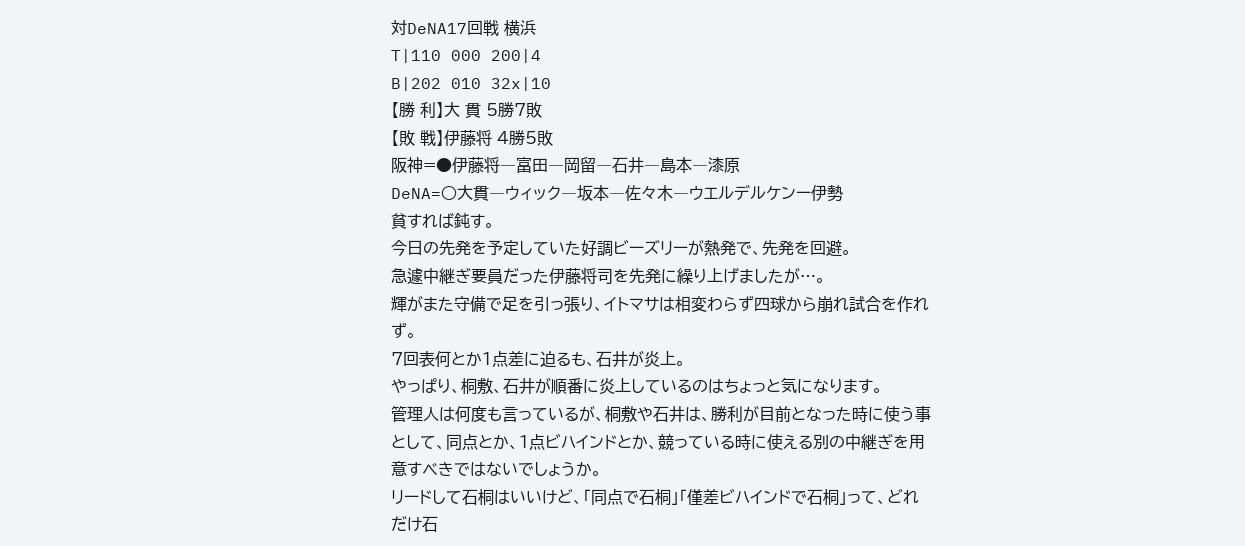対DeNA17回戦 横浜
T|110 000 200|4
B|202 010 32x|10
【勝 利】大 貫 5勝7敗
【敗 戦】伊藤将 4勝5敗
阪神=●伊藤将―富田―岡留―石井―島本―漆原
DeNA=○大貫―ウィック―坂本―佐々木―ウエルデルケンー伊勢
貧すれば鈍す。
今日の先発を予定していた好調ビーズリーが熱発で、先発を回避。
急遽中継ぎ要員だった伊藤将司を先発に繰り上げましたが…。
輝がまた守備で足を引っ張り、イトマサは相変わらず四球から崩れ試合を作れず。
7回表何とか1点差に迫るも、石井が炎上。
やっぱり、桐敷、石井が順番に炎上しているのはちょっと気になります。
管理人は何度も言っているが、桐敷や石井は、勝利が目前となった時に使う事として、同点とか、1点ビハインドとか、競っている時に使える別の中継ぎを用意すべきではないでしょうか。
リードして石桐はいいけど、「同点で石桐」「僅差ビハインドで石桐」って、どれだけ石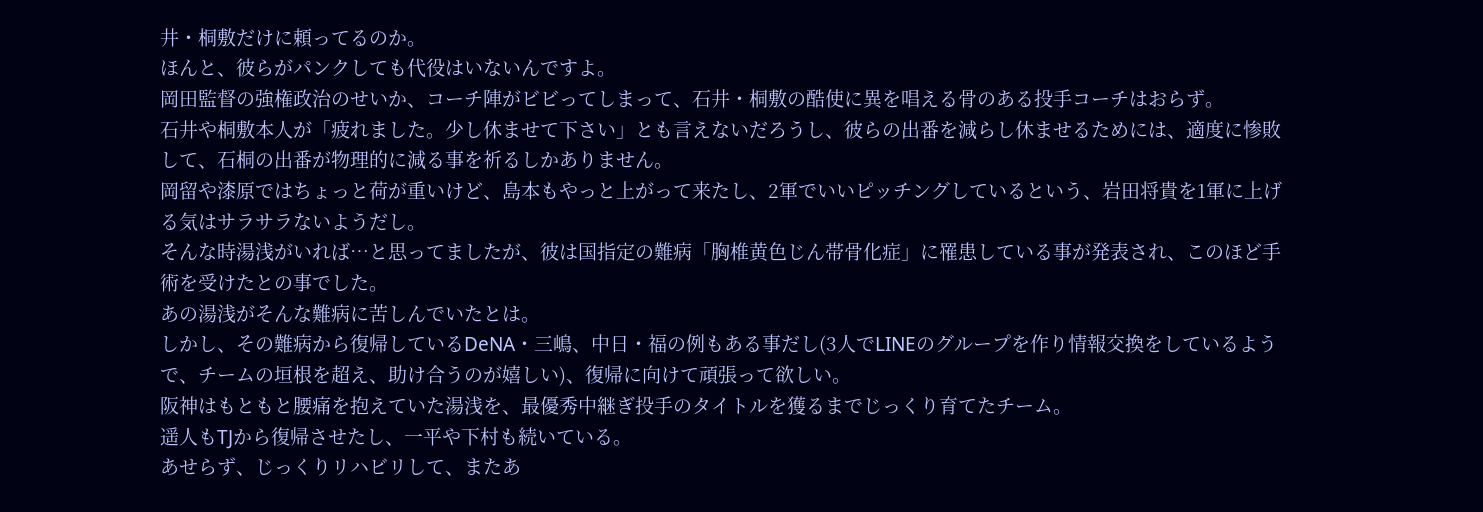井・桐敷だけに頼ってるのか。
ほんと、彼らがパンクしても代役はいないんですよ。
岡田監督の強権政治のせいか、コーチ陣がビビってしまって、石井・桐敷の酷使に異を唱える骨のある投手コーチはおらず。
石井や桐敷本人が「疲れました。少し休ませて下さい」とも言えないだろうし、彼らの出番を減らし休ませるためには、適度に惨敗して、石桐の出番が物理的に減る事を祈るしかありません。
岡留や漆原ではちょっと荷が重いけど、島本もやっと上がって来たし、2軍でいいピッチングしているという、岩田将貴を1軍に上げる気はサラサラないようだし。
そんな時湯浅がいれば…と思ってましたが、彼は国指定の難病「胸椎黄色じん帯骨化症」に罹患している事が発表され、このほど手術を受けたとの事でした。
あの湯浅がそんな難病に苦しんでいたとは。
しかし、その難病から復帰しているDeNA・三嶋、中日・福の例もある事だし(3人でLINEのグループを作り情報交換をしているようで、チームの垣根を超え、助け合うのが嬉しい)、復帰に向けて頑張って欲しい。
阪神はもともと腰痛を抱えていた湯浅を、最優秀中継ぎ投手のタイトルを獲るまでじっくり育てたチーム。
遥人もTJから復帰させたし、一平や下村も続いている。
あせらず、じっくりリハビリして、またあ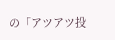の「アツアツ投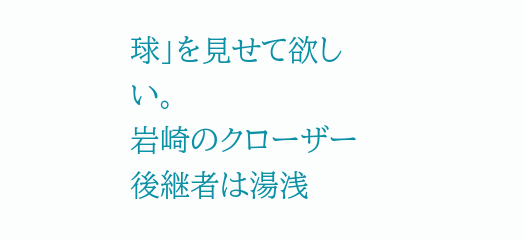球」を見せて欲しい。
岩崎のクローザー後継者は湯浅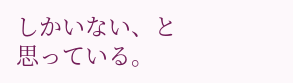しかいない、と思っている。